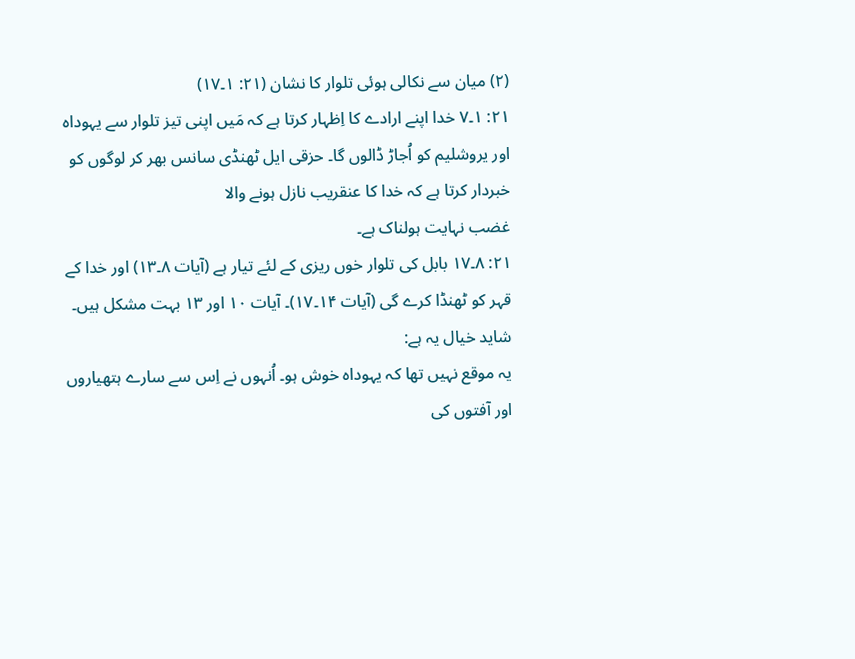(۲) میان سے نکالی ہوئی تلوار کا نشان (۲۱: ۱۔۱۷)
۲۱: ۱۔۷ خدا اپنے ارادے کا اِظہار کرتا ہے کہ مَیں اپنی تیز تلوار سے یہوداہ اور یروشلیم کو اُجاڑ ڈالوں گا۔ حزقی ایل ٹھنڈی سانس بھر کر لوگوں کو خبردار کرتا ہے کہ خدا کا عنقریب نازل ہونے والا
غضب نہایت ہولناک ہے۔
۲۱: ۸۔۱۷ بابل کی تلوار خوں ریزی کے لئے تیار ہے (آیات ۸۔۱۳) اور خدا کے قہر کو ٹھنڈا کرے گی (آیات ۱۴۔۱۷)۔ آیات ۱۰ اور ۱۳ بہت مشکل ہیں۔ شاید خیال یہ ہے:
یہ موقع نہیں تھا کہ یہوداہ خوش ہو۔ اُنہوں نے اِس سے سارے ہتھیاروں اور آفتوں کی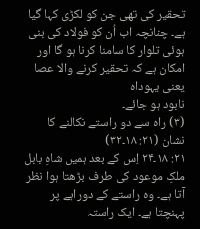تحقیر کی تھی جن کو لکڑی کہا گیا ہے۔ چنانچہ اب اُن کو فولاد کی بنی ہوئی تلوار کا سامنا کرنا ہو گا اور امکان ہے کہ تحقیر کرنے والا عصا یعنی یہوداہ
نابود ہو جائے۔
(۳) راہ سے دو راستے نکالنے کا نشان (۲۱: ۱۸۔۳۲)
۲۱: ۱۸۔۲۴ اِس کے بعد ہمیں شاہِ بابل ملکِ موعود کی طرف بڑھتا ہوا نظر آتا ہے۔ وہ راستے کے دوراہے پر پہنچتا ہے۔ ایک راستہ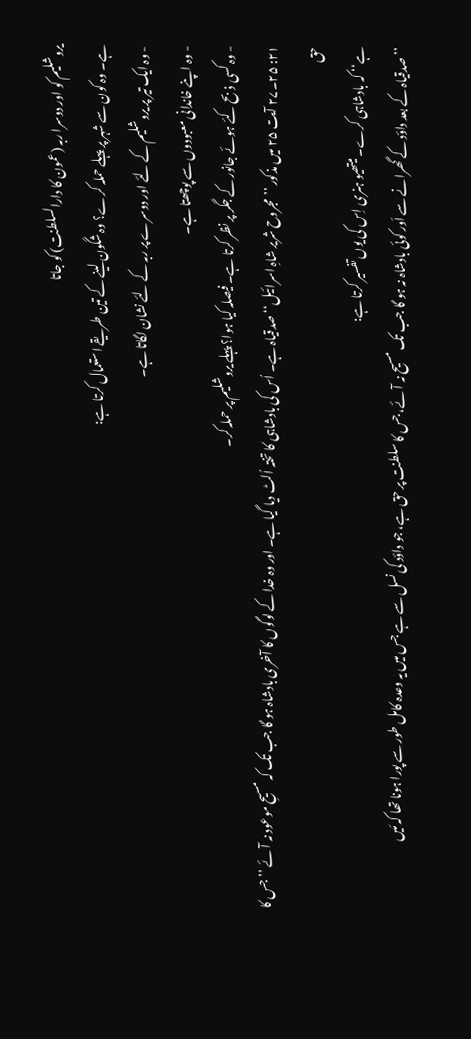یروشلیم کو اور دوسرا ربہ (عمون کا دارالسلطنت) کو جاتا
ہے۔ وہ کون سے شہر پر پہلے حملہ کرے؟ وہ شگون لینے کے تین طریقے استعمال کرتا ہے:
- وہ ایک تیر پر یروشلیم کے لئے اور دوسرے پر ربہ کے لئے نشان لگاتا ہے۔
- وہ اپنے خاندانی معبودوں سے پوچھتا ہے۔
- وہ کسی ذبح کئے ہوئے جانور کے جگر پر نظر کرتا ہے۔ فیصلہ کیا ہوا؟ پہلے یروشلیم پر حملہ کر۔
۲۱: ۲۵۔۲۷ آیت ۲۵ میں مذکور ’’مجروح شریر شاہِ اسرائیل‘‘ صدقیاہ ہے۔ اُس کی بادشاہی کا تختہ اُلٹ دیا گیا ہے۔ اور وہ خدا کے لوگوں کا آخری بادشاہ ہو گا جب تک کہ مسیحِ موعود نہ آئے ’’جس کا حق
ہے‘‘ کہ بادشاہی کرے۔ میتھیو ہنری اِس کی یوں تفسیر کرتا ہے:
’’صدقیاہ کے بعد داؤد کے گھرانے سے اَور کوئی بادشاہ نہ ہو گا جب تک مسیح نہ آئے، جس کا سلطنت پر حق ہے، جو داؤد کی نسل سے ہے جس میں یہ وعدہ کامل طور سے پورا ہونا تھا کہ مَیں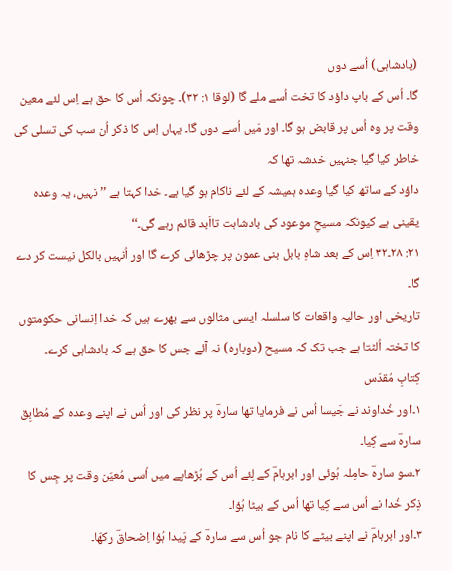(بادشاہی) اُسے دوں
گا۔ اُس کے باپ داؤد کا تخت اُسے ملے گا (لوقا ۱: ۳۲)۔ چونکہ اُس کا حق ہے اِس لئے معین وقت پر وہ اُس پر قابض ہو گا۔ اور مَیں اُسے دوں گا۔ یہاں اِس کا ذکر اُن سب کی تسلی کی خاطر کیا گیا جنہیں خدشہ تھا کہ
داؤد کے ساتھ کیا گیا وعدہ ہمیشہ کے لئے ناکام ہو گیا ہے۔ خدا کہتا ہے ’’نہیں، یہ وعدہ یقینی ہے کیونکہ مسیحِ موعود کی بادشاہت تااَبد قائم رہے گی۔‘‘
۲۱: ۲۸۔۳۲ اِس کے بعد شاہِ بابل بنی عمون پر چڑھائی کرے گا اور اُنہیں بالکل نیست کر دے گا۔
تاریخی اور حالیہ واقعات کا سلسلہ ایسی مثالوں سے بھرے ہیں کہ خدا اِنسانی حکومتوں کا تختہ اُلٹتا ہے جب تک کہ مسیح (دوبارہ) نہ آئے جس کا حق ہے کہ بادشاہی کرے۔
کِتابِ مُقدّس
۱۔اور خُداوند نے جَیسا اُس نے فرمایا تھا سارہؔ پر نظر کی اور اُس نے اپنے وعدہ کے مُطابِق سارہؔ سے کِیا۔
۲۔سو سارہؔ حامِلہ ہُوئی اور ابرہامؔ کے لِئے اُس کے بُڑھاپے میں اُسی مُعیّن وقت پر جِس کا ذِکر خُدا نے اُس سے کِیا تھا اُس کے بیٹا ہُؤا۔
۳۔اور ابرہامؔ نے اپنے بیٹے کا نام جو اُس سے سارہؔ کے پَیدا ہُؤا اِضحاقؔ رکھّا۔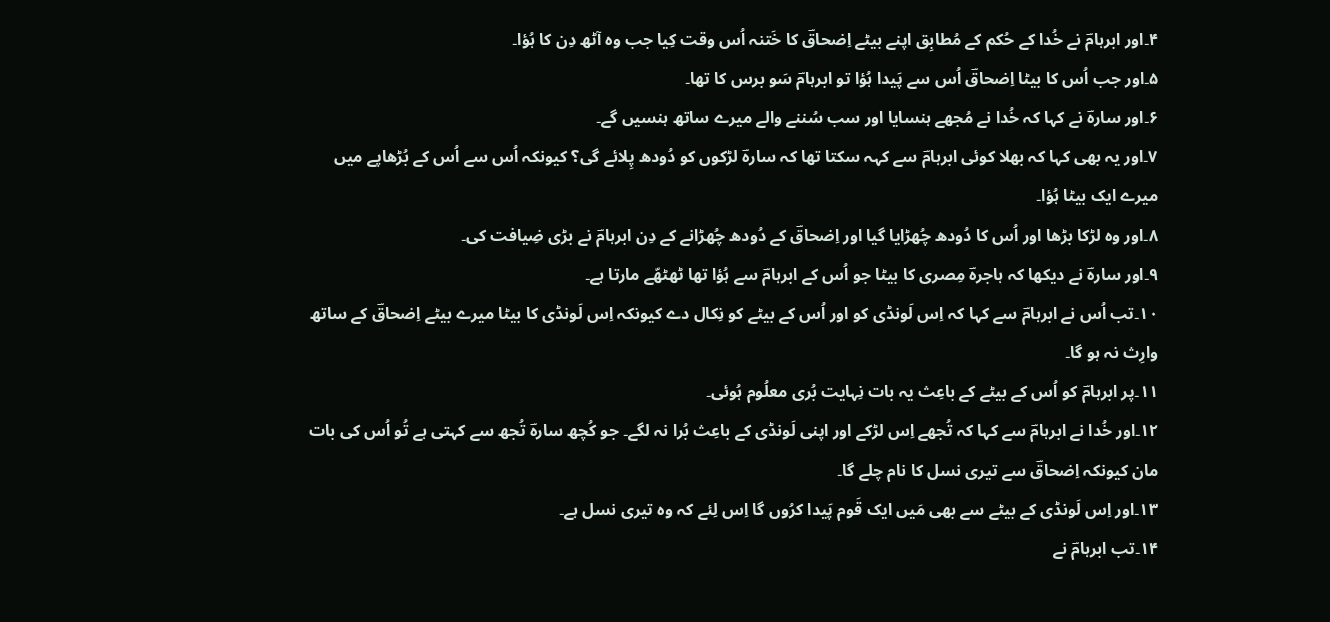۴۔اور ابرہامؔ نے خُدا کے حُکم کے مُطابِق اپنے بیٹے اِضحاقؔ کا خَتنہ اُس وقت کِیا جب وہ آٹھ دِن کا ہُؤا۔
۵۔اور جب اُس کا بیٹا اِضحاقؔ اُس سے پَیدا ہُؤا تو ابرہامؔ سَو برس کا تھا۔
۶۔اور سارہؔ نے کہا کہ خُدا نے مُجھے ہنسایا اور سب سُننے والے میرے ساتھ ہنسیں گے۔
۷۔اور یہ بھی کہا کہ بھلا کوئی ابرہامؔ سے کہہ سکتا تھا کہ سارہؔ لڑکوں کو دُودھ پِلائے گی؟ کیونکہ اُس سے اُس کے بُڑھاپے میں میرے ایک بیٹا ہُؤا۔
۸۔اور وہ لڑکا بڑھا اور اُس کا دُودھ چُھڑایا گیا اور اِضحاقؔ کے دُودھ چُھڑانے کے دِن ابرہامؔ نے بڑی ضِیافت کی۔
۹۔اور سارہؔ نے دیکھا کہ ہاجرہؔ مِصری کا بیٹا جو اُس کے ابرہامؔ سے ہُؤا تھا ٹھٹھّے مارتا ہے۔
۱۰۔تب اُس نے ابرہامؔ سے کہا کہ اِس لَونڈی کو اور اُس کے بیٹے کو نِکال دے کیونکہ اِس لَونڈی کا بیٹا میرے بیٹے اِضحاقؔ کے ساتھ وارِث نہ ہو گا۔
۱۱۔پر ابرہامؔ کو اُس کے بیٹے کے باعِث یہ بات نِہایت بُری معلُوم ہُوئی۔
۱۲۔اور خُدا نے ابرہامؔ سے کہا کہ تُجھے اِس لڑکے اور اپنی لَونڈی کے باعِث بُرا نہ لگے۔ جو کُچھ سارہؔ تُجھ سے کہتی ہے تُو اُس کی بات مان کیونکہ اِضحاقؔ سے تیری نسل کا نام چلے گا۔
۱۳۔اور اِس لَونڈی کے بیٹے سے بھی مَیں ایک قَوم پَیدا کرُوں گا اِس لِئے کہ وہ تیری نسل ہے۔
۱۴۔تب ابرہامؔ نے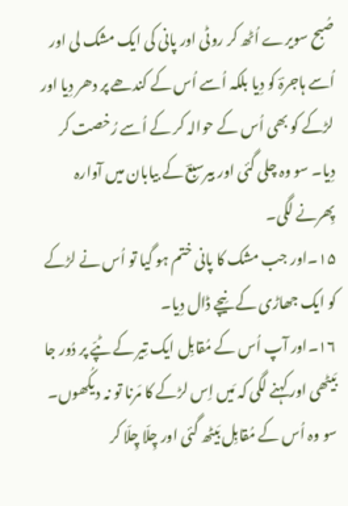صُبح سویرے اُٹھ کر روٹی اور پانی کی ایک مشک لی اور اُسے ہاجرہؔ کو دِیا بلکہ اُسے اُس کے کندھے پر دھر دِیا اور لڑکے کو بھی اُس کے حوالہ کر کے اُسے رُخصت کر دِیا۔ سو وہ چلی گئی اور بیرسبعؔ کے بیابان میں آوارہ پِھرنے لگی۔
۱۵۔اور جب مشک کا پانی ختم ہو گیا تو اُس نے لڑکے کو ایک جھاڑی کے نِیچے ڈال دِیا۔
۱۶۔اور آپ اُس کے مُقابِل ایک تِیر کے ٹپّے پر دُور جا بَیٹھی اور کہنے لگی کہ مَیں اِس لڑکے کا مَرنا تو نہ دیکُھوں۔ سو وہ اُس کے مُقابِل بَیٹھ گئی اور چِلّا چِلّا کر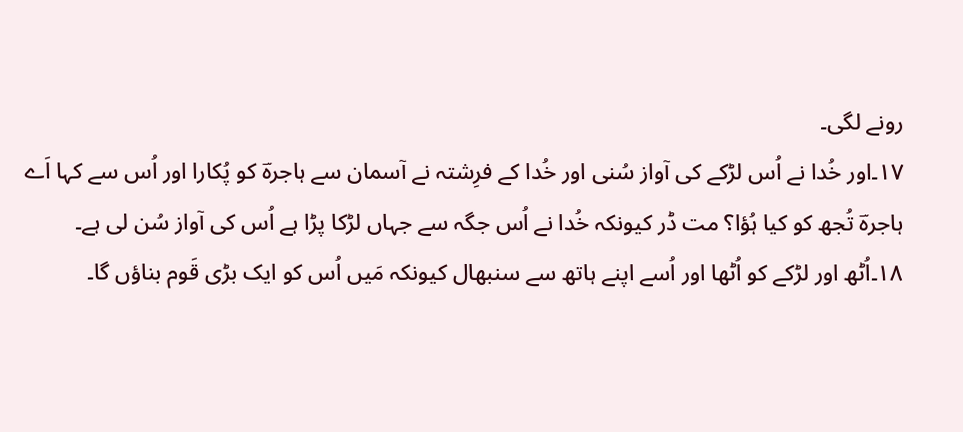رونے لگی۔
۱۷۔اور خُدا نے اُس لڑکے کی آواز سُنی اور خُدا کے فرِشتہ نے آسمان سے ہاجرہؔ کو پُکارا اور اُس سے کہا اَے ہاجرہؔ تُجھ کو کیا ہُؤا؟ مت ڈر کیونکہ خُدا نے اُس جگہ سے جہاں لڑکا پڑا ہے اُس کی آواز سُن لی ہے۔
۱۸۔اُٹھ اور لڑکے کو اُٹھا اور اُسے اپنے ہاتھ سے سنبھال کیونکہ مَیں اُس کو ایک بڑی قَوم بناؤں گا۔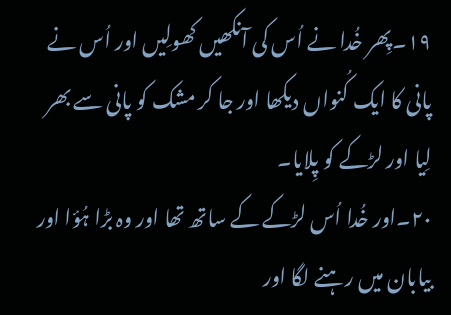۱۹۔پِھر خُدا نے اُس کی آنکھیں کھولِیں اور اُس نے پانی کا ایک کُنواں دیکھا اور جا کر مشک کو پانی سے بھر لِیا اور لڑکے کو پِلایا۔
۲۰۔اور خُدا اُس لڑکے کے ساتھ تھا اور وہ بڑا ہُؤا اور بیابان میں رہنے لگا اور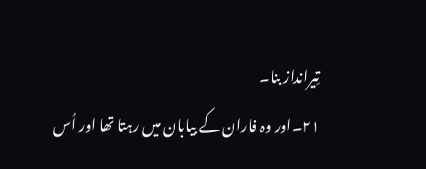تِیرانداز بنا۔
۲۱۔اور وہ فاران کے بیابان میں رہتا تھا اور اُس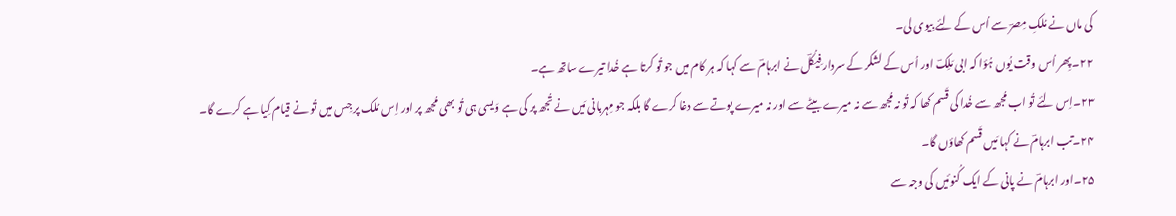کی ماں نے مُلکِ مِصرؔ سے اُس کے لِئے بِیوی لی۔
۲۲۔پِھر اُس وقت یُوں ہُؤا کہ ابی مَلِکؔ اور اُس کے لشکر کے سردار فِیکُلؔ نے ابرہامؔ سے کہا کہ ہر کام میں جو تُو کرتا ہے خُدا تیرے ساتھ ہے۔
۲۳۔اِس لِئے تُو اب مُجھ سے خُدا کی قَسم کھا کہ تُو نہ مُجھ سے نہ میرے بیٹے سے اور نہ میرے پوتے سے دغا کرے گا بلکہ جو مِہربانی مَیں نے تُجھ پر کی ہے وَیسی ہی تُو بھی مُجھ پر اور اِس مُلک پر جِس میں تُو نے قیام کِیا ہے کرے گا۔
۲۴۔تب ابرہامؔ نے کہا مَیں قَسم کھاؤں گا۔
۲۵۔اور ابرہامؔ نے پانی کے ایک کُنوئیں کی وجہ سے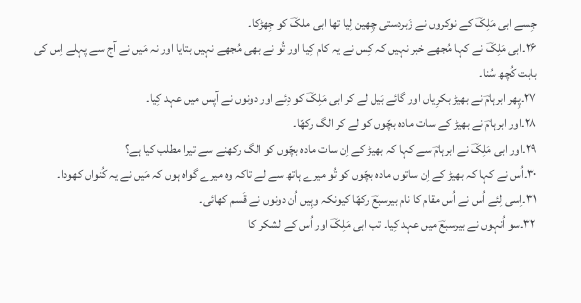جِسے ابی مَلِکؔ کے نوکروں نے زَبردستی چِھین لِیا تھا ابی ملکؔ کو جِھڑکا۔
۲۶۔ابی مَلِکؔ نے کہا مُجھے خبر نہیں کہ کِس نے یہ کام کِیا اور تُو نے بھی مُجھے نہیں بتایا اور نہ مَیں نے آج سے پہلے اِس کی بابت کُچھ سُنا۔
۲۷۔پِھر ابرہامؔ نے بھیڑ بکرِیاں اور گائے بَیل لے کر ابی مَلِکؔ کو دِئے اور دونوں نے آپس میں عہد کِیا۔
۲۸۔اور ابرہامؔ نے بھیڑ کے سات مادہ بچّوں کو لے کر الگ رکھّا۔
۲۹۔اور ابی مَلِکؔ نے ابرہامؔ سے کہا کہ بھیڑ کے اِن سات مادہ بچّوں کو الگ رکھنے سے تیرا مطلب کیا ہے؟
۳۰۔اُس نے کہا کہ بھیڑ کے اِن ساتوں مادہ بچّوں کو تُو میرے ہاتھ سے لے تاکہ وہ میرے گواہ ہوں کہ مَیں نے یہ کُنواں کھودا۔
۳۱۔اِسی لِئے اُس نے اُس مقام کا نام بیرسبعؔ رکھّا کیونکہ وہِیں اُن دونوں نے قَسم کھائی۔
۳۲۔سو اُنہوں نے بیرسبعؔ میں عہد کِیا۔ تب ابی مَلِکؔ اور اُس کے لشکر کا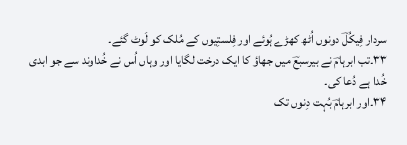سردار فِیکُلؔ دونوں اُٹھ کھڑے ہُوئے اور فِلستِیوں کے مُلک کو لَوٹ گئے۔
۳۳۔تب ابرہامؔ نے بیرسبعؔ میں جھاؤ کا ایک درخت لگایا اور وہاں اُس نے خُداوند سے جو ابدی خُدا ہے دُعا کی۔
۳۴۔اور ابرہامؔ بُہت دِنوں تک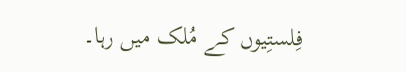فِلستِیوں کے مُلک میں رہا۔